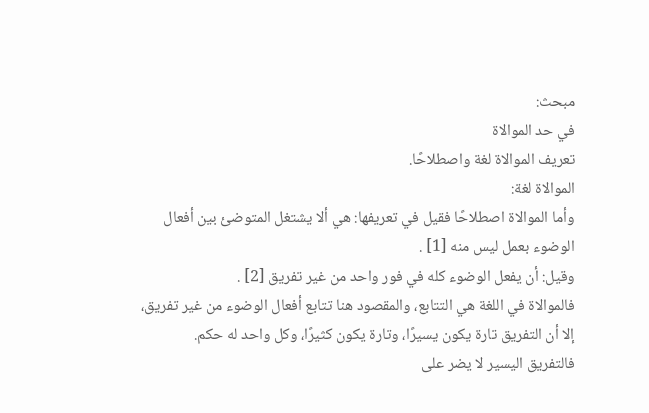مبحث:
في حد الموالاة
تعريف الموالاة لغة واصطلاحًا.
الموالاة لغة:
وأما الموالاة اصطلاحًا فقيل في تعريفها: هي ألا يشتغل المتوضئ بين أفعال الوضوء بعمل ليس منه [1] .
وقيل: أن يفعل الوضوء كله في فور واحد من غير تفريق [2] .
فالموالاة في اللغة هي التتابع، والمقصود هنا تتابع أفعال الوضوء من غير تفريق، إلا أن التفريق تارة يكون يسيرًا، وتارة يكون كثيرًا، وكل واحد له حكم.
فالتفريق اليسير لا يضر على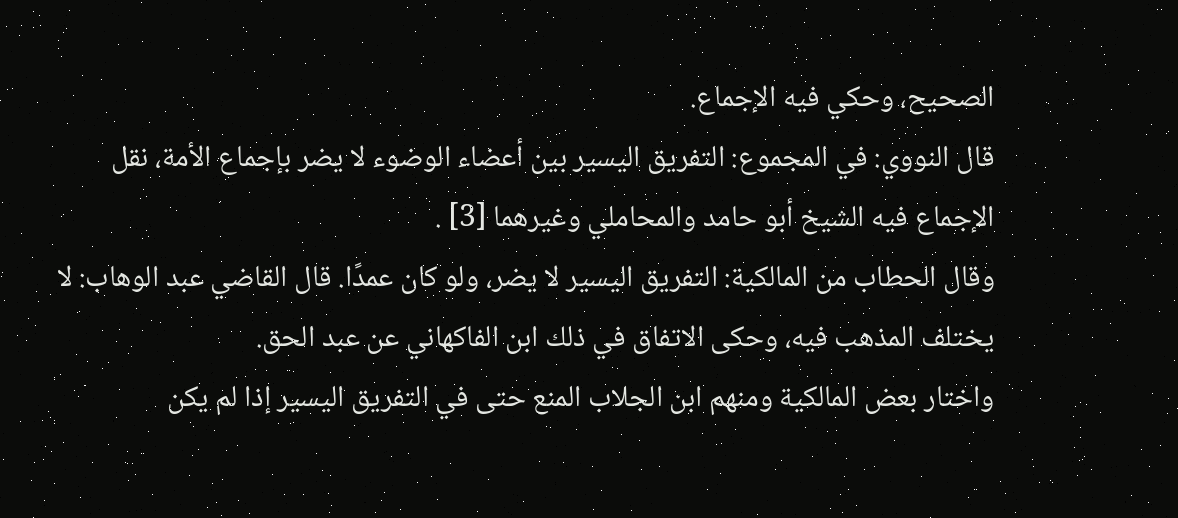الصحيح، وحكي فيه الإجماع.
قال النووي: في المجموع: التفريق اليسير بين أعضاء الوضوء لا يضر بإجماع الأمة، نقل الإجماع فيه الشيخ أبو حامد والمحاملي وغيرهما [3] .
وقال الحطاب من المالكية: التفريق اليسير لا يضر، ولو كان عمدًا. قال القاضي عبد الوهاب: لا يختلف المذهب فيه، وحكى الاتفاق في ذلك ابن الفاكهاني عن عبد الحق.
واختار بعض المالكية ومنهم ابن الجلاب المنع حتى في التفريق اليسير إذا لم يكن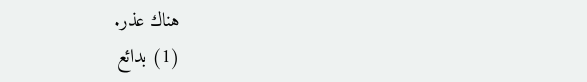هناك عذر.
(1) بدائع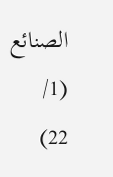الصنائع (1/ 22)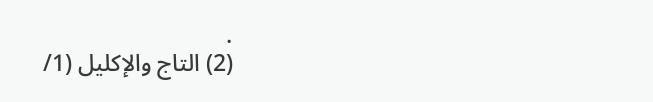.
(2) التاج والإكليل (1/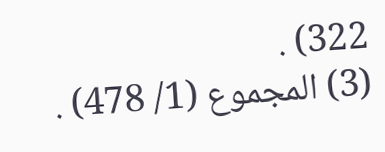322) .
(3) المجموع (1/ 478) .